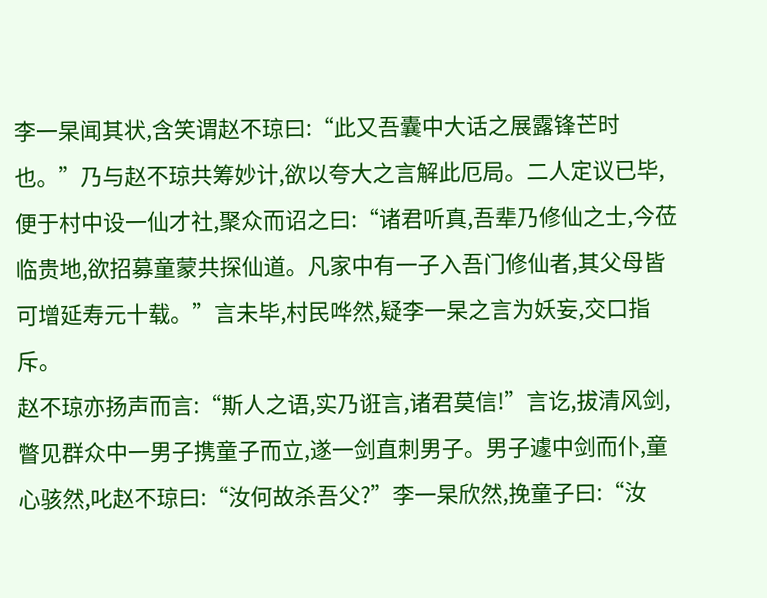李一杲闻其状,含笑谓赵不琼曰:“此又吾囊中大话之展露锋芒时也。”乃与赵不琼共筹妙计,欲以夸大之言解此厄局。二人定议已毕,便于村中设一仙才社,聚众而诏之曰:“诸君听真,吾辈乃修仙之士,今莅临贵地,欲招募童蒙共探仙道。凡家中有一子入吾门修仙者,其父母皆可增延寿元十载。”言未毕,村民哗然,疑李一杲之言为妖妄,交口指斥。
赵不琼亦扬声而言:“斯人之语,实乃诳言,诸君莫信!”言讫,拔清风剑,瞥见群众中一男子携童子而立,遂一剑直刺男子。男子遽中剑而仆,童心骇然,叱赵不琼曰:“汝何故杀吾父?”李一杲欣然,挽童子曰:“汝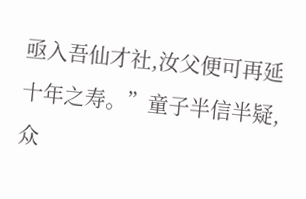亟入吾仙才社,汝父便可再延十年之寿。”童子半信半疑,众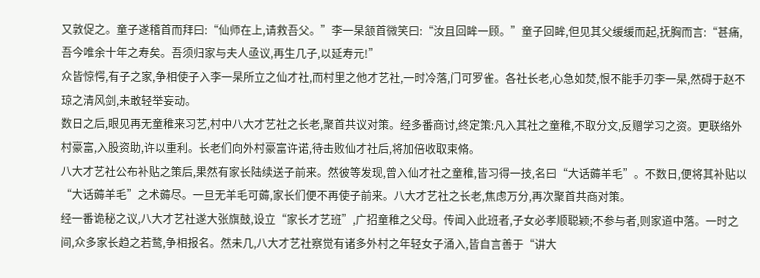又敦促之。童子遂稽首而拜曰:“仙师在上,请救吾父。”李一杲颔首微笑曰:“汝且回眸一顾。”童子回眸,但见其父缓缓而起,抚胸而言:“甚痛,吾今唯余十年之寿矣。吾须归家与夫人亟议,再生几子,以延寿元!”
众皆惊愕,有子之家,争相使子入李一杲所立之仙才社,而村里之他才艺社,一时冷落,门可罗雀。各社长老,心急如焚,恨不能手刃李一杲,然碍于赵不琼之清风剑,未敢轻举妄动。
数日之后,眼见再无童稚来习艺,村中八大才艺社之长老,聚首共议对策。经多番商讨,终定策:凡入其社之童稚,不取分文,反赠学习之资。更联络外村豪富,入股资助,许以重利。长老们向外村豪富许诺,待击败仙才社后,将加倍收取束脩。
八大才艺社公布补贴之策后,果然有家长陆续送子前来。然彼等发现,曾入仙才社之童稚,皆习得一技,名曰“大话薅羊毛”。不数日,便将其补贴以“大话薅羊毛”之术薅尽。一旦无羊毛可薅,家长们便不再使子前来。八大才艺社之长老,焦虑万分,再次聚首共商对策。
经一番诡秘之议,八大才艺社遂大张旗鼓,设立“家长才艺班”,广招童稚之父母。传闻入此班者,子女必孝顺聪颖;不参与者,则家道中落。一时之间,众多家长趋之若鹜,争相报名。然未几,八大才艺社察觉有诸多外村之年轻女子涌入,皆自言善于“讲大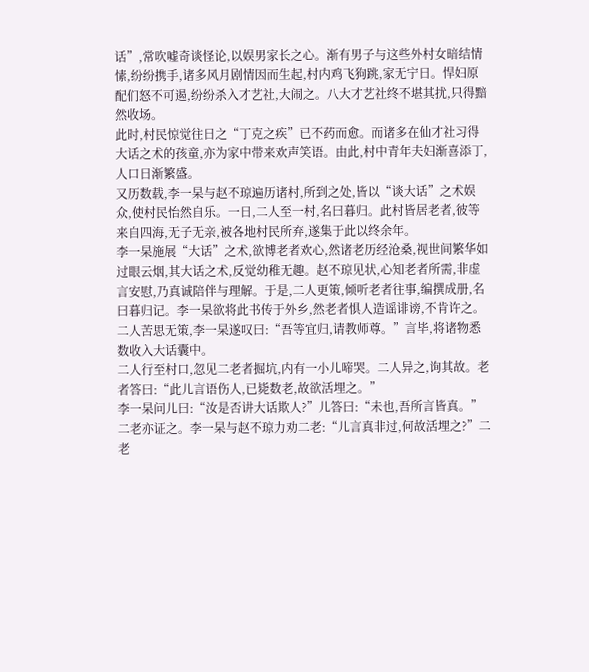话”,常吹嘘奇谈怪论,以娱男家长之心。渐有男子与这些外村女暗结情愫,纷纷携手,诸多风月剧情因而生起,村内鸡飞狗跳,家无宁日。悍妇原配们怒不可遏,纷纷杀入才艺社,大闹之。八大才艺社终不堪其扰,只得黯然收场。
此时,村民惊觉往日之“丁克之疾”已不药而愈。而诸多在仙才社习得大话之术的孩童,亦为家中带来欢声笑语。由此,村中青年夫妇渐喜添丁,人口日渐繁盛。
又历数载,李一杲与赵不琼遍历诸村,所到之处,皆以“谈大话”之术娱众,使村民怡然自乐。一日,二人至一村,名曰暮归。此村皆居老者,彼等来自四海,无子无亲,被各地村民所弃,遂集于此以终余年。
李一杲施展“大话”之术,欲博老者欢心,然诸老历经沧桑,视世间繁华如过眼云烟,其大话之术,反觉幼稚无趣。赵不琼见状,心知老者所需,非虚言安慰,乃真诚陪伴与理解。于是,二人更策,倾听老者往事,编撰成册,名曰暮归记。李一杲欲将此书传于外乡,然老者惧人造谣诽谤,不肯许之。
二人苦思无策,李一杲遂叹曰:“吾等宜归,请教师尊。”言毕,将诸物悉数收入大话囊中。
二人行至村口,忽见二老者掘坑,内有一小儿啼哭。二人异之,询其故。老者答曰:“此儿言语伤人,已毙数老,故欲活埋之。”
李一杲问儿曰:“汝是否讲大话欺人?”儿答曰:“未也,吾所言皆真。”二老亦证之。李一杲与赵不琼力劝二老:“儿言真非过,何故活埋之?”二老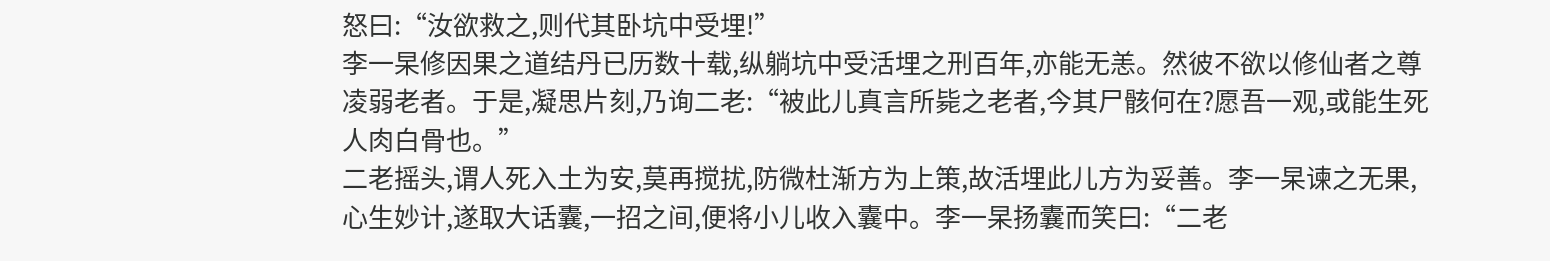怒曰:“汝欲救之,则代其卧坑中受埋!”
李一杲修因果之道结丹已历数十载,纵躺坑中受活埋之刑百年,亦能无恙。然彼不欲以修仙者之尊凌弱老者。于是,凝思片刻,乃询二老:“被此儿真言所毙之老者,今其尸骸何在?愿吾一观,或能生死人肉白骨也。”
二老摇头,谓人死入土为安,莫再搅扰,防微杜渐方为上策,故活埋此儿方为妥善。李一杲谏之无果,心生妙计,遂取大话囊,一招之间,便将小儿收入囊中。李一杲扬囊而笑曰:“二老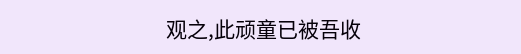观之,此顽童已被吾收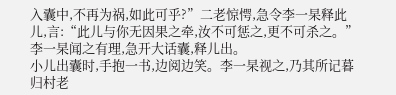入囊中,不再为祸,如此可乎?”二老惊愕,急令李一杲释此儿,言:“此儿与你无因果之牵,汝不可惩之,更不可杀之。”李一杲闻之有理,急开大话囊,释儿出。
小儿出囊时,手抱一书,边阅边笑。李一杲视之,乃其所记暮归村老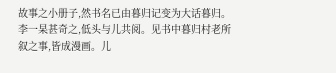故事之小册子,然书名已由暮归记变为大话暮归。李一杲甚奇之,低头与儿共阅。见书中暮归村老所叙之事,皆成漫画。儿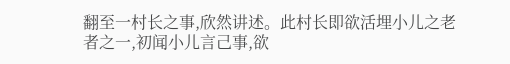翻至一村长之事,欣然讲述。此村长即欲活埋小儿之老者之一,初闻小儿言己事,欲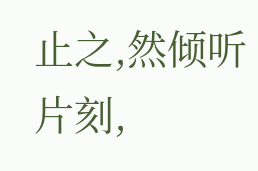止之,然倾听片刻,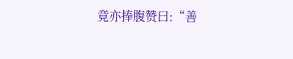竟亦捧腹赞曰:“善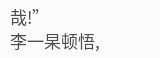哉!”
李一杲顿悟,